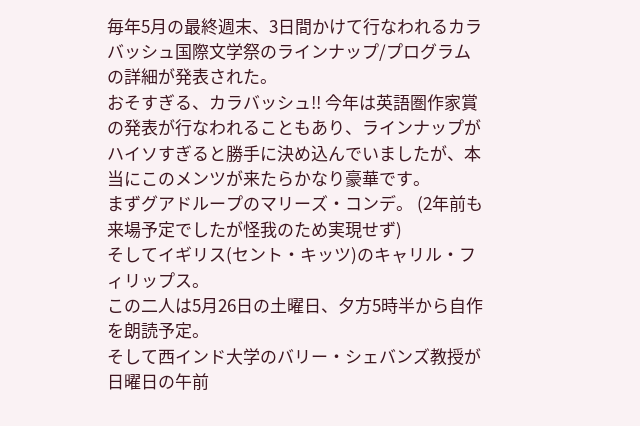毎年5月の最終週末、3日間かけて行なわれるカラバッシュ国際文学祭のラインナップ/プログラムの詳細が発表された。
おそすぎる、カラバッシュ!! 今年は英語圏作家賞の発表が行なわれることもあり、ラインナップがハイソすぎると勝手に決め込んでいましたが、本当にこのメンツが来たらかなり豪華です。
まずグアドループのマリーズ・コンデ。 (2年前も来場予定でしたが怪我のため実現せず)
そしてイギリス(セント・キッツ)のキャリル・フィリップス。
この二人は5月26日の土曜日、夕方5時半から自作を朗読予定。
そして西インド大学のバリー・シェバンズ教授が日曜日の午前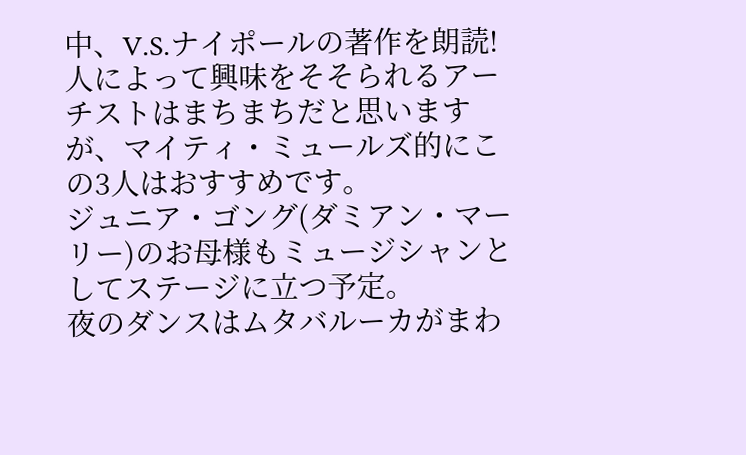中、V.S.ナイポールの著作を朗読!
人によって興味をそそられるアーチストはまちまちだと思いますが、マイティ・ミュールズ的にこの3人はおすすめです。
ジュニア・ゴング(ダミアン・マーリー)のお母様もミュージシャンとしてステージに立つ予定。
夜のダンスはムタバルーカがまわ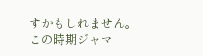すかもしれません。
この時期ジャマ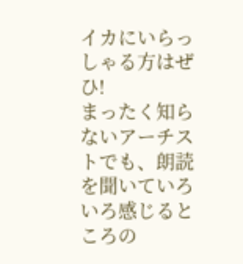イカにいらっしゃる方はぜひ!
まったく知らないアーチストでも、朗読を聞いていろいろ感じるところの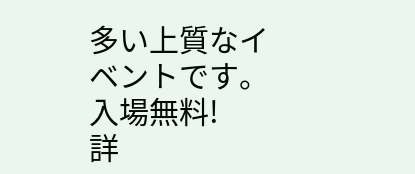多い上質なイベントです。
入場無料!
詳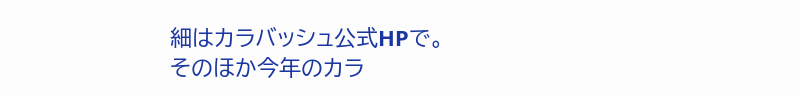細はカラバッシュ公式HPで。
そのほか今年のカラ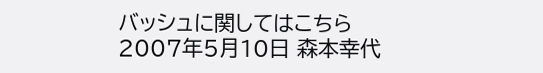バッシュに関してはこちら
2007年5月10日 森本幸代